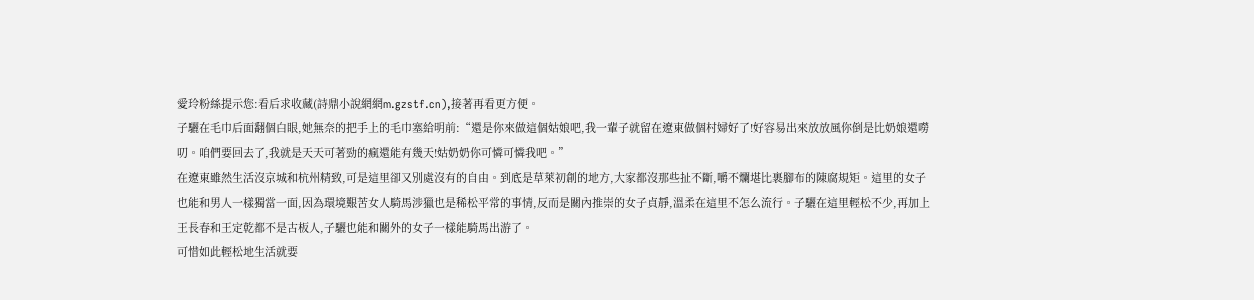愛玲粉絲提示您:看后求收藏(詩鼎小說網網m.gzstf.cn),接著再看更方便。
子驪在毛巾后面翻個白眼,她無奈的把手上的毛巾塞給明前:“還是你來做這個姑娘吧,我一輩子就留在遼東做個村婦好了!好容易出來放放風你倒是比奶娘還嘮叨。咱們要回去了,我就是天天可著勁的瘋還能有幾天!姑奶奶你可憐可憐我吧。”
在遼東雖然生活沒京城和杭州精致,可是這里卻又別處沒有的自由。到底是草萊初創的地方,大家都沒那些扯不斷,嚼不爛堪比裹腳布的陳腐規矩。這里的女子也能和男人一樣獨當一面,因為環境艱苦女人騎馬涉獵也是稀松平常的事情,反而是關內推崇的女子貞靜,溫柔在這里不怎么流行。子驪在這里輕松不少,再加上王長春和王定乾都不是古板人,子驪也能和關外的女子一樣能騎馬出游了。
可惜如此輕松地生活就要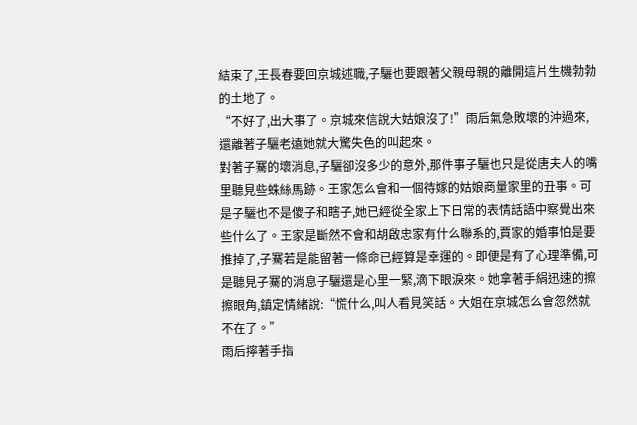結束了,王長春要回京城述職,子驪也要跟著父親母親的離開這片生機勃勃的土地了。
“不好了,出大事了。京城來信說大姑娘沒了!”雨后氣急敗壞的沖過來,還離著子驪老遠她就大驚失色的叫起來。
對著子騫的壞消息,子驪卻沒多少的意外,那件事子驪也只是從唐夫人的嘴里聽見些蛛絲馬跡。王家怎么會和一個待嫁的姑娘商量家里的丑事。可是子驪也不是傻子和瞎子,她已經從全家上下日常的表情話語中察覺出來些什么了。王家是斷然不會和胡啟忠家有什么聯系的,賈家的婚事怕是要推掉了,子騫若是能留著一條命已經算是幸運的。即便是有了心理準備,可是聽見子騫的消息子驪還是心里一緊,滴下眼淚來。她拿著手絹迅速的擦擦眼角,鎮定情緒說:“慌什么,叫人看見笑話。大姐在京城怎么會忽然就不在了。”
雨后擰著手指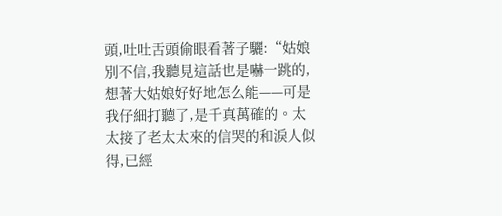頭,吐吐舌頭偷眼看著子驪:“姑娘別不信,我聽見這話也是嚇一跳的,想著大姑娘好好地怎么能——可是我仔細打聽了,是千真萬確的。太太接了老太太來的信哭的和淚人似得,已經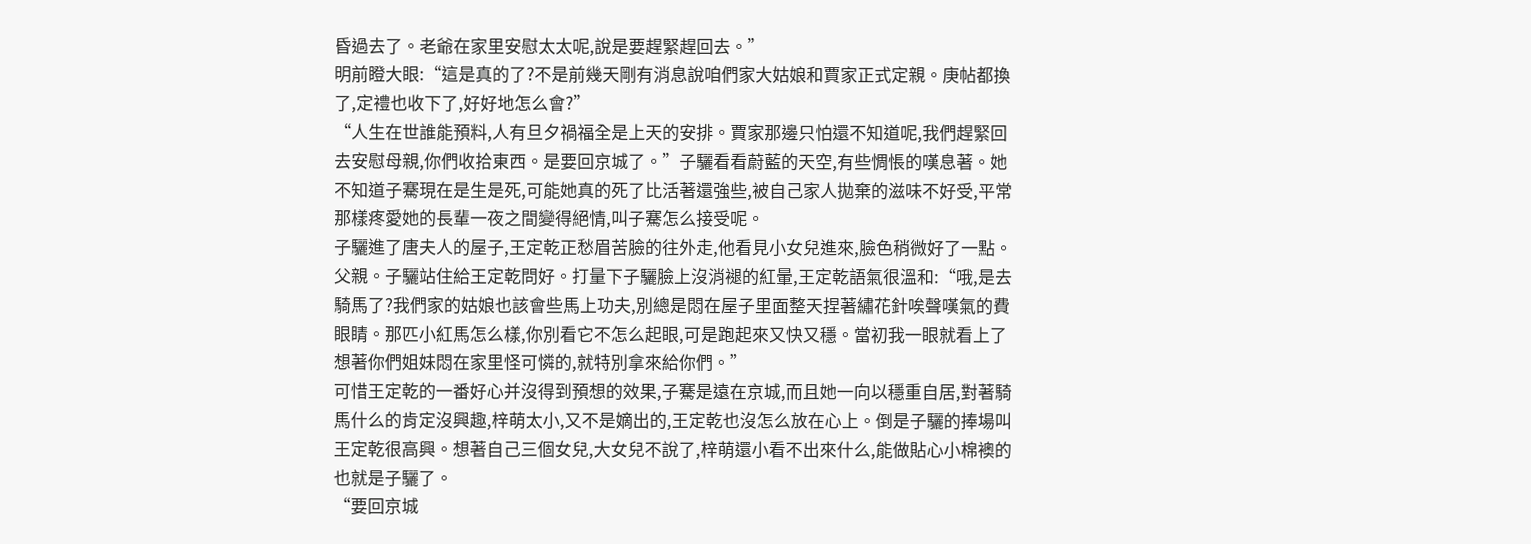昏過去了。老爺在家里安慰太太呢,說是要趕緊趕回去。”
明前瞪大眼:“這是真的了?不是前幾天剛有消息說咱們家大姑娘和賈家正式定親。庚帖都換了,定禮也收下了,好好地怎么會?”
“人生在世誰能預料,人有旦夕禍福全是上天的安排。賈家那邊只怕還不知道呢,我們趕緊回去安慰母親,你們收拾東西。是要回京城了。”子驪看看蔚藍的天空,有些惆悵的嘆息著。她不知道子騫現在是生是死,可能她真的死了比活著還強些,被自己家人拋棄的滋味不好受,平常那樣疼愛她的長輩一夜之間變得絕情,叫子騫怎么接受呢。
子驪進了唐夫人的屋子,王定乾正愁眉苦臉的往外走,他看見小女兒進來,臉色稍微好了一點。父親。子驪站住給王定乾問好。打量下子驪臉上沒消褪的紅暈,王定乾語氣很溫和:“哦,是去騎馬了?我們家的姑娘也該會些馬上功夫,別總是悶在屋子里面整天捏著繡花針唉聲嘆氣的費眼睛。那匹小紅馬怎么樣,你別看它不怎么起眼,可是跑起來又快又穩。當初我一眼就看上了想著你們姐妹悶在家里怪可憐的,就特別拿來給你們。”
可惜王定乾的一番好心并沒得到預想的效果,子騫是遠在京城,而且她一向以穩重自居,對著騎馬什么的肯定沒興趣,梓萌太小,又不是嫡出的,王定乾也沒怎么放在心上。倒是子驪的捧場叫王定乾很高興。想著自己三個女兒,大女兒不說了,梓萌還小看不出來什么,能做貼心小棉襖的也就是子驪了。
“要回京城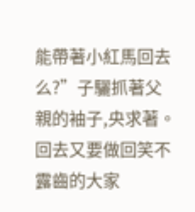能帶著小紅馬回去么?”子驪抓著父親的袖子,央求著。回去又要做回笑不露齒的大家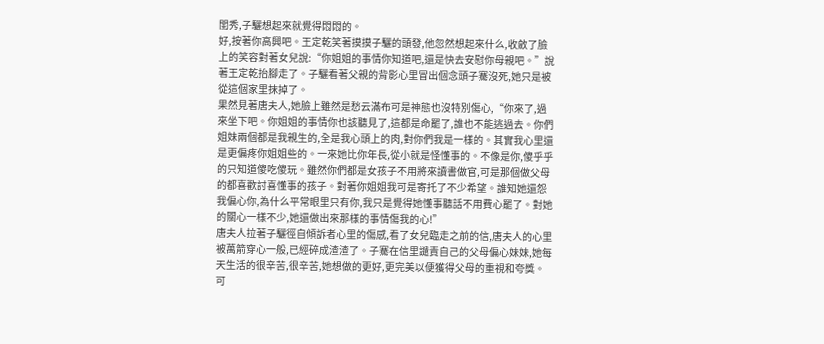閨秀,子驪想起來就覺得悶悶的。
好,按著你高興吧。王定乾笑著摸摸子驪的頭發,他忽然想起來什么,收斂了臉上的笑容對著女兒說:“你姐姐的事情你知道吧,還是快去安慰你母親吧。”說著王定乾抬腳走了。子驪看著父親的背影心里冒出個念頭子騫沒死,她只是被從這個家里抹掉了。
果然見著唐夫人,她臉上雖然是愁云滿布可是神態也沒特別傷心,“你來了,過來坐下吧。你姐姐的事情你也該聽見了,這都是命罷了,誰也不能逃過去。你們姐妹兩個都是我親生的,全是我心頭上的肉,對你們我是一樣的。其實我心里還是更偏疼你姐姐些的。一來她比你年長,從小就是怪懂事的。不像是你,傻乎乎的只知道傻吃傻玩。雖然你們都是女孩子不用將來讀書做官,可是那個做父母的都喜歡討喜懂事的孩子。對著你姐姐我可是寄托了不少希望。誰知她還怨我偏心你,為什么平常眼里只有你,我只是覺得她懂事聽話不用費心罷了。對她的關心一樣不少,她還做出來那樣的事情傷我的心!”
唐夫人拉著子驪徑自傾訴者心里的傷感,看了女兒臨走之前的信,唐夫人的心里被萬箭穿心一般,已經碎成渣渣了。子騫在信里譴責自己的父母偏心妹妹,她每天生活的很辛苦,很辛苦,她想做的更好,更完美以便獲得父母的重視和夸獎。可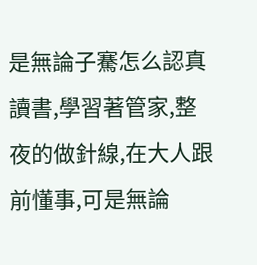是無論子騫怎么認真讀書,學習著管家,整夜的做針線,在大人跟前懂事,可是無論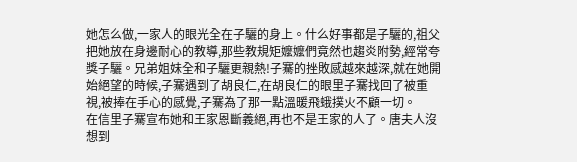她怎么做,一家人的眼光全在子驪的身上。什么好事都是子驪的,祖父把她放在身邊耐心的教導,那些教規矩嬤嬤們竟然也趨炎附勢,經常夸獎子驪。兄弟姐妹全和子驪更親熱!子騫的挫敗感越來越深,就在她開始絕望的時候,子騫遇到了胡良仁,在胡良仁的眼里子騫找回了被重視,被捧在手心的感覺,子騫為了那一點溫暖飛蛾撲火不顧一切。
在信里子騫宣布她和王家恩斷義絕,再也不是王家的人了。唐夫人沒想到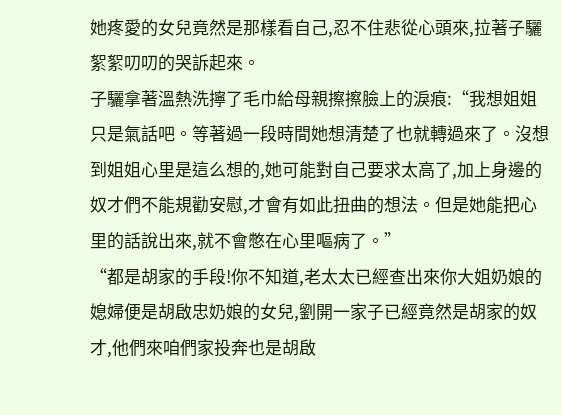她疼愛的女兒竟然是那樣看自己,忍不住悲從心頭來,拉著子驪絮絮叨叨的哭訴起來。
子驪拿著溫熱洗擰了毛巾給母親擦擦臉上的淚痕:“我想姐姐只是氣話吧。等著過一段時間她想清楚了也就轉過來了。沒想到姐姐心里是這么想的,她可能對自己要求太高了,加上身邊的奴才們不能規勸安慰,才會有如此扭曲的想法。但是她能把心里的話說出來,就不會憋在心里嘔病了。”
“都是胡家的手段!你不知道,老太太已經查出來你大姐奶娘的媳婦便是胡啟忠奶娘的女兒,劉開一家子已經竟然是胡家的奴才,他們來咱們家投奔也是胡啟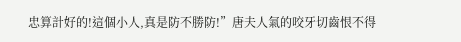忠算計好的!這個小人,真是防不勝防!”唐夫人氣的咬牙切齒恨不得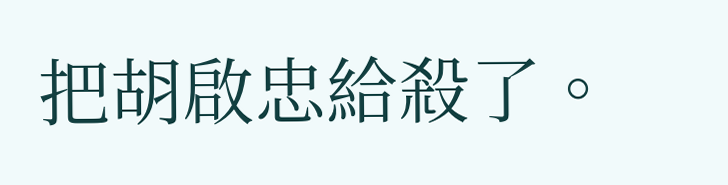把胡啟忠給殺了。